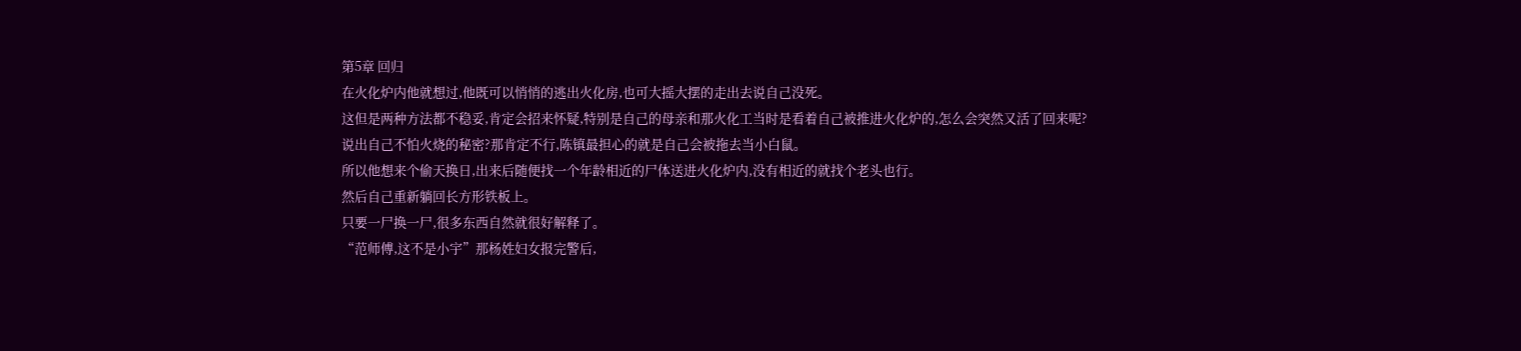第5章 回归
在火化炉内他就想过,他既可以悄悄的逃出火化房,也可大摇大摆的走出去说自己没死。
这但是两种方法都不稳妥,肯定会招来怀疑,特别是自己的母亲和那火化工当时是看着自己被推进火化炉的,怎么会突然又活了回来呢?
说出自己不怕火烧的秘密?那肯定不行,陈镇最担心的就是自己会被拖去当小白鼠。
所以他想来个偷天换日,出来后随便找一个年龄相近的尸体送进火化炉内,没有相近的就找个老头也行。
然后自己重新躺回长方形铁板上。
只要一尸换一尸,很多东西自然就很好解释了。
“范师傅,这不是小宇”那杨姓妇女报完警后,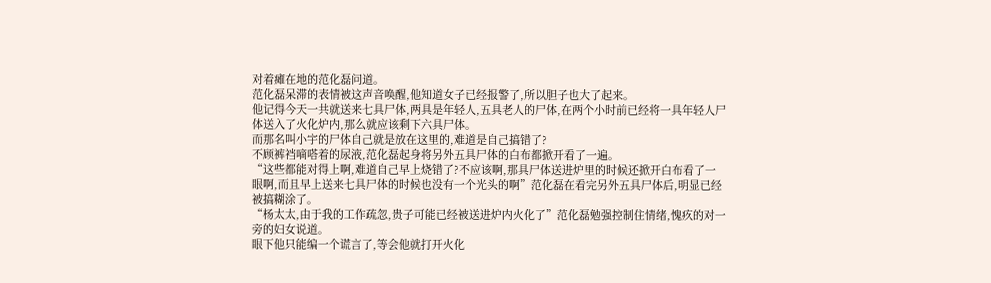对着瘫在地的范化磊问道。
范化磊呆滞的表情被这声音唤醒,他知道女子已经报警了,所以胆子也大了起来。
他记得今天一共就送来七具尸体,两具是年轻人,五具老人的尸体,在两个小时前已经将一具年轻人尸体送入了火化炉内,那么就应该剩下六具尸体。
而那名叫小宇的尸体自己就是放在这里的,难道是自己搞错了?
不顾裤裆嘀嗒着的尿液,范化磊起身将另外五具尸体的白布都掀开看了一遍。
“这些都能对得上啊,难道自己早上烧错了?不应该啊,那具尸体送进炉里的时候还掀开白布看了一眼啊,而且早上送来七具尸体的时候也没有一个光头的啊”范化磊在看完另外五具尸体后,明显已经被搞糊涂了。
“杨太太,由于我的工作疏忽,贵子可能已经被送进炉内火化了”范化磊勉强控制住情绪,愧疚的对一旁的妇女说道。
眼下他只能编一个谎言了,等会他就打开火化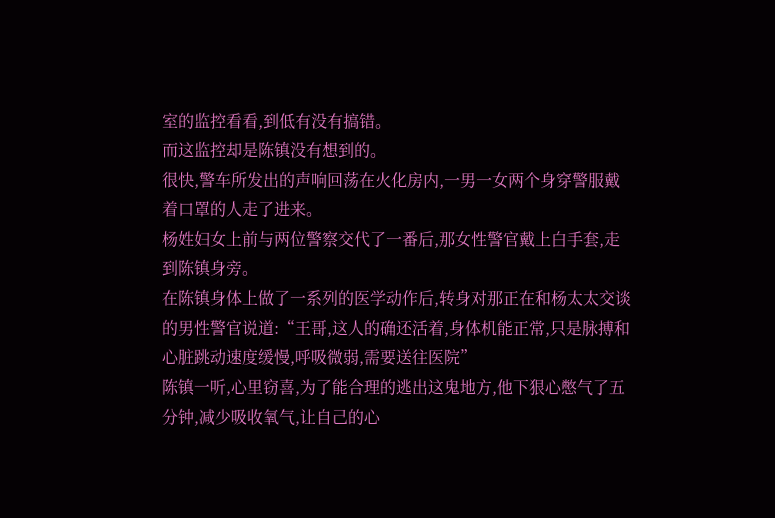室的监控看看,到低有没有搞错。
而这监控却是陈镇没有想到的。
很快,警车所发出的声响回荡在火化房内,一男一女两个身穿警服戴着口罩的人走了进来。
杨姓妇女上前与两位警察交代了一番后,那女性警官戴上白手套,走到陈镇身旁。
在陈镇身体上做了一系列的医学动作后,转身对那正在和杨太太交谈的男性警官说道:“王哥,这人的确还活着,身体机能正常,只是脉搏和心脏跳动速度缓慢,呼吸微弱,需要送往医院”
陈镇一听,心里窃喜,为了能合理的逃出这鬼地方,他下狠心憋气了五分钟,减少吸收氧气,让自己的心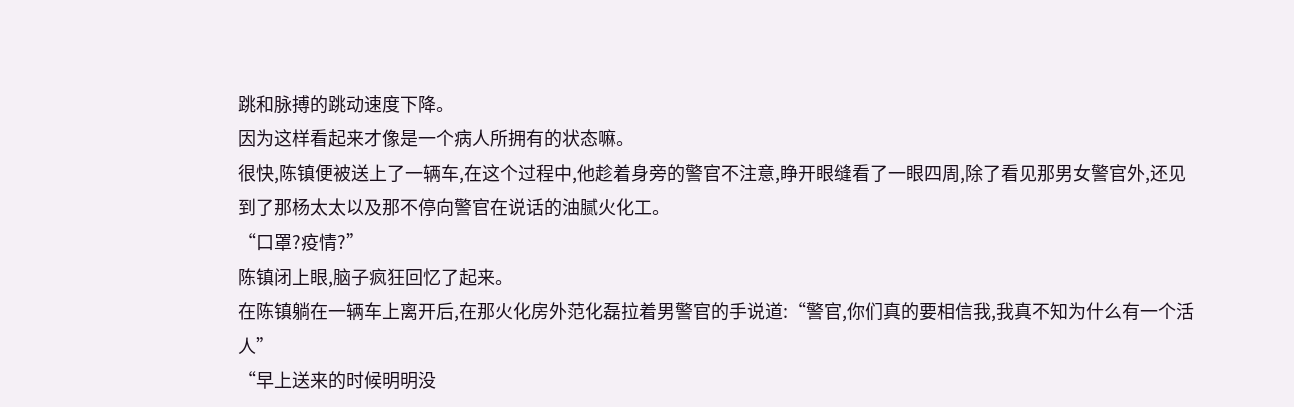跳和脉搏的跳动速度下降。
因为这样看起来才像是一个病人所拥有的状态嘛。
很快,陈镇便被送上了一辆车,在这个过程中,他趁着身旁的警官不注意,睁开眼缝看了一眼四周,除了看见那男女警官外,还见到了那杨太太以及那不停向警官在说话的油腻火化工。
“口罩?疫情?”
陈镇闭上眼,脑子疯狂回忆了起来。
在陈镇躺在一辆车上离开后,在那火化房外范化磊拉着男警官的手说道:“警官,你们真的要相信我,我真不知为什么有一个活人”
“早上送来的时候明明没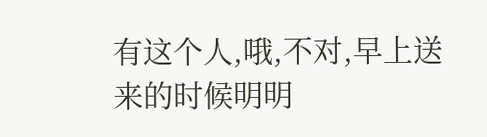有这个人,哦,不对,早上送来的时候明明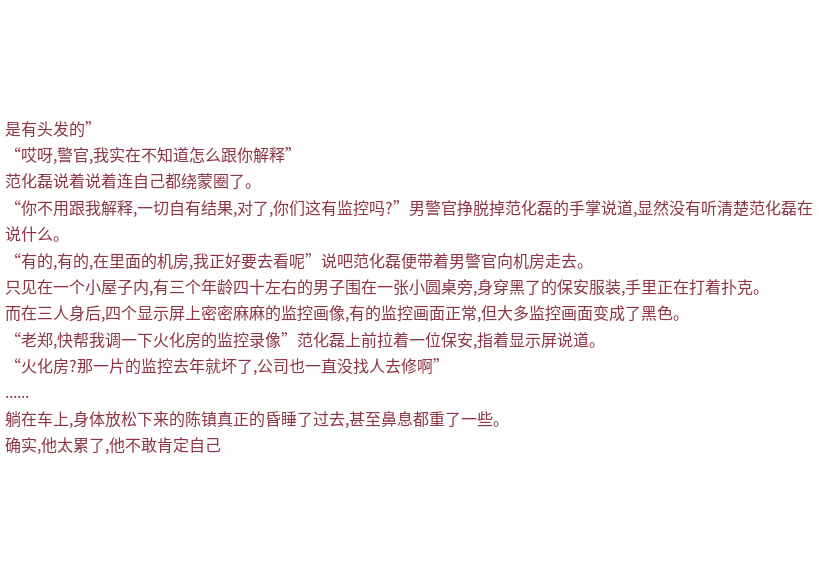是有头发的”
“哎呀,警官,我实在不知道怎么跟你解释”
范化磊说着说着连自己都绕蒙圈了。
“你不用跟我解释,一切自有结果,对了,你们这有监控吗?”男警官挣脱掉范化磊的手掌说道,显然没有听清楚范化磊在说什么。
“有的,有的,在里面的机房,我正好要去看呢”说吧范化磊便带着男警官向机房走去。
只见在一个小屋子内,有三个年龄四十左右的男子围在一张小圆桌旁,身穿黑了的保安服装,手里正在打着扑克。
而在三人身后,四个显示屏上密密麻麻的监控画像,有的监控画面正常,但大多监控画面变成了黑色。
“老郑,快帮我调一下火化房的监控录像”范化磊上前拉着一位保安,指着显示屏说道。
“火化房?那一片的监控去年就坏了,公司也一直没找人去修啊”
......
躺在车上,身体放松下来的陈镇真正的昏睡了过去,甚至鼻息都重了一些。
确实,他太累了,他不敢肯定自己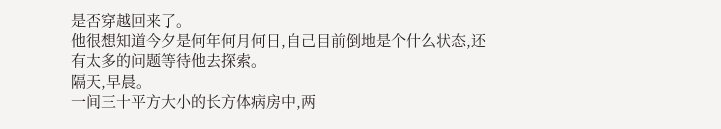是否穿越回来了。
他很想知道今夕是何年何月何日,自己目前倒地是个什么状态,还有太多的问题等待他去探索。
隔天,早晨。
一间三十平方大小的长方体病房中,两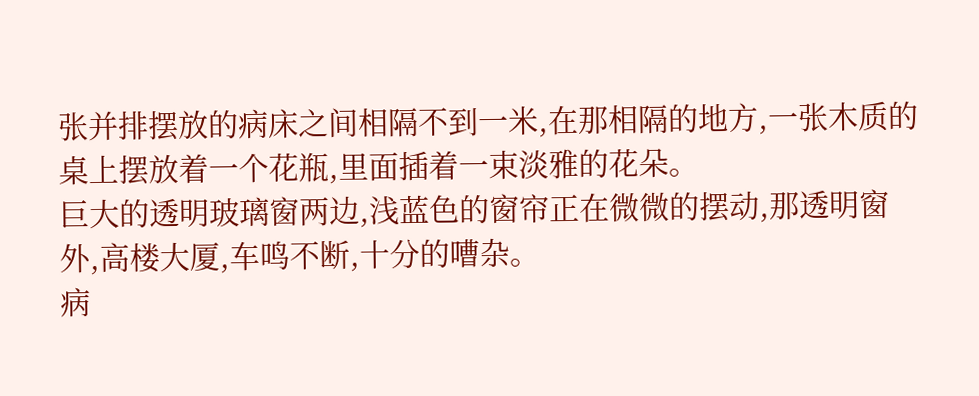张并排摆放的病床之间相隔不到一米,在那相隔的地方,一张木质的桌上摆放着一个花瓶,里面插着一束淡雅的花朵。
巨大的透明玻璃窗两边,浅蓝色的窗帘正在微微的摆动,那透明窗外,高楼大厦,车鸣不断,十分的嘈杂。
病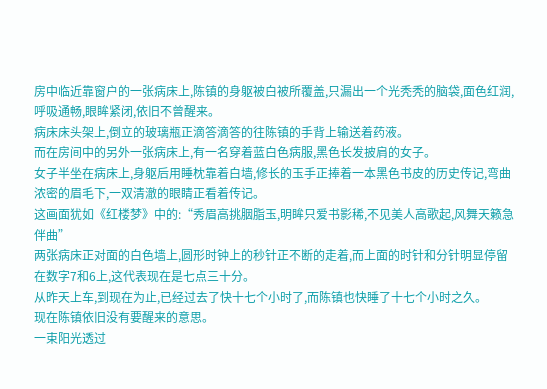房中临近靠窗户的一张病床上,陈镇的身躯被白被所覆盖,只漏出一个光秃秃的脑袋,面色红润,呼吸通畅,眼眸紧闭,依旧不曾醒来。
病床床头架上,倒立的玻璃瓶正滴答滴答的往陈镇的手背上输送着药液。
而在房间中的另外一张病床上,有一名穿着蓝白色病服,黑色长发披肩的女子。
女子半坐在病床上,身躯后用睡枕靠着白墙,修长的玉手正捧着一本黑色书皮的历史传记,弯曲浓密的眉毛下,一双清澈的眼睛正看着传记。
这画面犹如《红楼梦》中的:“秀眉高挑胭脂玉,明眸只爱书影稀,不见美人高歌起,风舞天籁急伴曲”
两张病床正对面的白色墙上,圆形时钟上的秒针正不断的走着,而上面的时针和分针明显停留在数字7和6上,这代表现在是七点三十分。
从昨天上车,到现在为止,已经过去了快十七个小时了,而陈镇也快睡了十七个小时之久。
现在陈镇依旧没有要醒来的意思。
一束阳光透过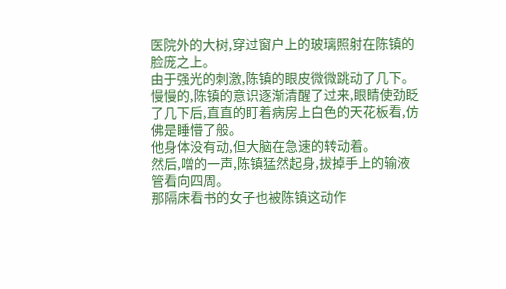医院外的大树,穿过窗户上的玻璃照射在陈镇的脸庞之上。
由于强光的刺激,陈镇的眼皮微微跳动了几下。
慢慢的,陈镇的意识逐渐清醒了过来,眼睛使劲眨了几下后,直直的盯着病房上白色的天花板看,仿佛是睡懵了般。
他身体没有动,但大脑在急速的转动着。
然后,噌的一声,陈镇猛然起身,拔掉手上的输液管看向四周。
那隔床看书的女子也被陈镇这动作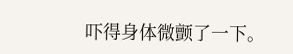吓得身体微颤了一下。